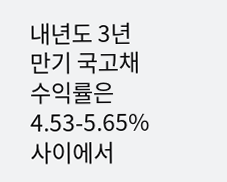내년도 3년만기 국고채수익률은 4.53-5.65% 사이에서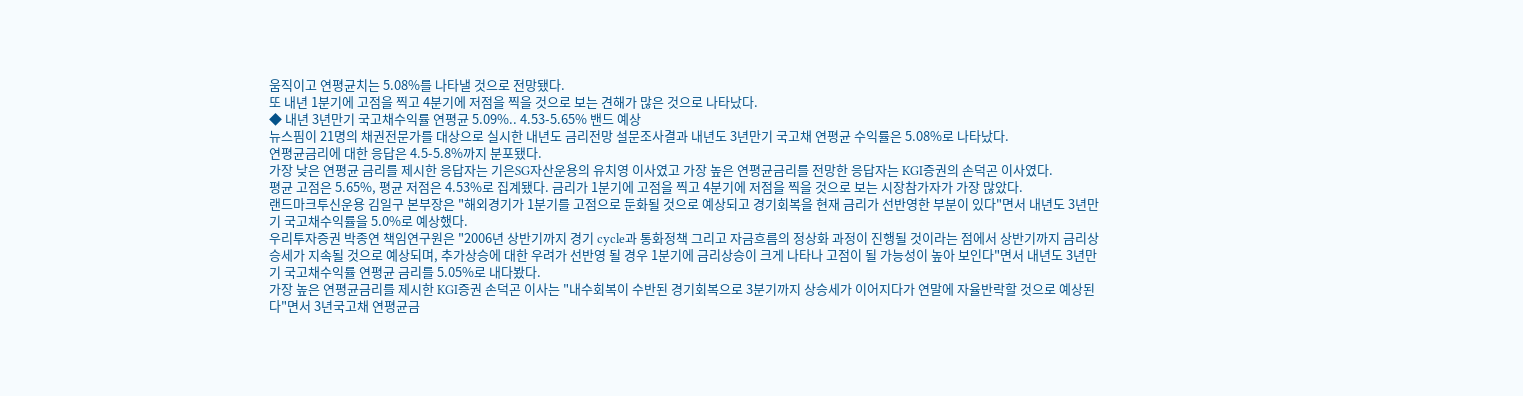움직이고 연평균치는 5.08%를 나타낼 것으로 전망됐다.
또 내년 1분기에 고점을 찍고 4분기에 저점을 찍을 것으로 보는 견해가 많은 것으로 나타났다.
◆ 내년 3년만기 국고채수익률 연평균 5.09%.. 4.53-5.65% 밴드 예상
뉴스핌이 21명의 채권전문가를 대상으로 실시한 내년도 금리전망 설문조사결과 내년도 3년만기 국고채 연평균 수익률은 5.08%로 나타났다.
연평균금리에 대한 응답은 4.5-5.8%까지 분포됐다.
가장 낮은 연평균 금리를 제시한 응답자는 기은SG자산운용의 유치영 이사였고 가장 높은 연평균금리를 전망한 응답자는 KGI증권의 손덕곤 이사였다.
평균 고점은 5.65%, 평균 저점은 4.53%로 집계됐다. 금리가 1분기에 고점을 찍고 4분기에 저점을 찍을 것으로 보는 시장참가자가 가장 많았다.
랜드마크투신운용 김일구 본부장은 "해외경기가 1분기를 고점으로 둔화될 것으로 예상되고 경기회복을 현재 금리가 선반영한 부분이 있다"면서 내년도 3년만기 국고채수익률을 5.0%로 예상했다.
우리투자증권 박종연 책임연구원은 "2006년 상반기까지 경기 cycle과 통화정책 그리고 자금흐름의 정상화 과정이 진행될 것이라는 점에서 상반기까지 금리상승세가 지속될 것으로 예상되며, 추가상승에 대한 우려가 선반영 될 경우 1분기에 금리상승이 크게 나타나 고점이 될 가능성이 높아 보인다"면서 내년도 3년만기 국고채수익률 연평균 금리를 5.05%로 내다봤다.
가장 높은 연평균금리를 제시한 KGI증권 손덕곤 이사는 "내수회복이 수반된 경기회복으로 3분기까지 상승세가 이어지다가 연말에 자율반락할 것으로 예상된다"면서 3년국고채 연평균금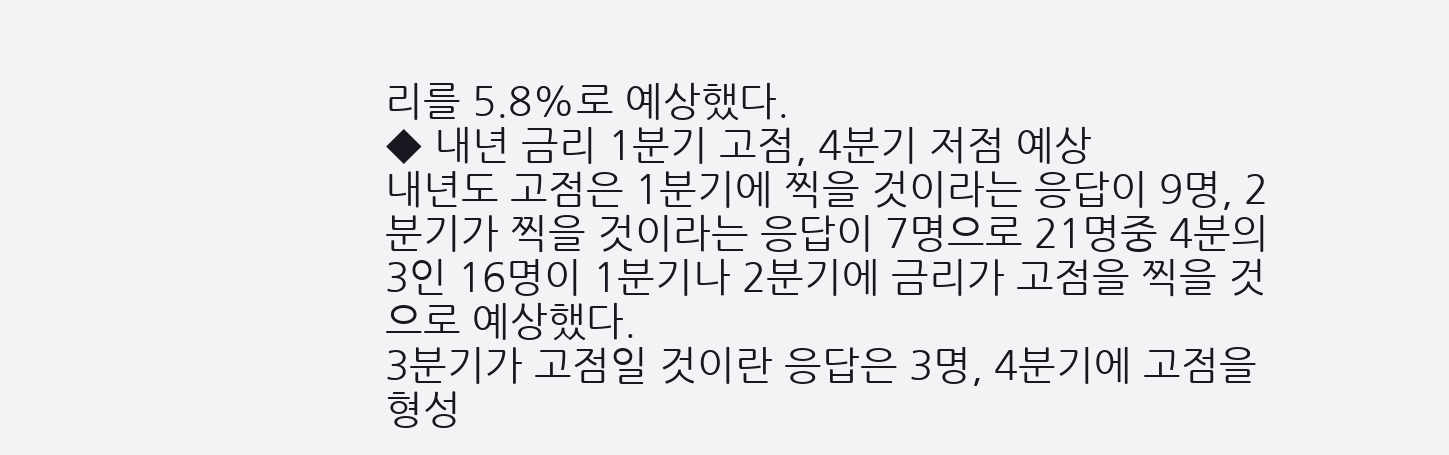리를 5.8%로 예상했다.
◆ 내년 금리 1분기 고점, 4분기 저점 예상
내년도 고점은 1분기에 찍을 것이라는 응답이 9명, 2분기가 찍을 것이라는 응답이 7명으로 21명중 4분의 3인 16명이 1분기나 2분기에 금리가 고점을 찍을 것으로 예상했다.
3분기가 고점일 것이란 응답은 3명, 4분기에 고점을 형성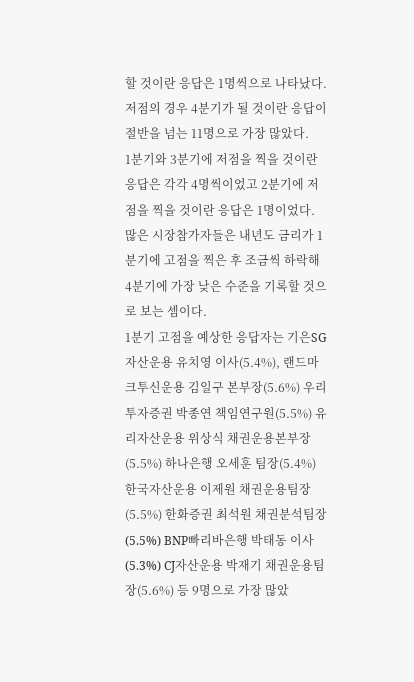할 것이란 응답은 1명씩으로 나타났다.
저점의 경우 4분기가 될 것이란 응답이 절반을 넘는 11명으로 가장 많았다.
1분기와 3분기에 저점을 찍을 것이란 응답은 각각 4명씩이었고 2분기에 저점을 찍을 것이란 응답은 1명이었다.
많은 시장참가자들은 내년도 금리가 1분기에 고점을 찍은 후 조금씩 하락해 4분기에 가장 낮은 수준을 기록할 것으로 보는 셈이다.
1분기 고점을 예상한 응답자는 기은SG자산운용 유치영 이사(5.4%), 랜드마크투신운용 김일구 본부장(5.6%) 우리투자증권 박종연 책임연구원(5.5%) 유리자산운용 위상식 채권운용본부장(5.5%) 하나은행 오세훈 팀장(5.4%) 한국자산운용 이제원 채권운용팀장(5.5%) 한화증권 최석원 채권분석팀장(5.5%) BNP빠리바은행 박태동 이사(5.3%) CJ자산운용 박재기 채권운용팀장(5.6%) 등 9명으로 가장 많았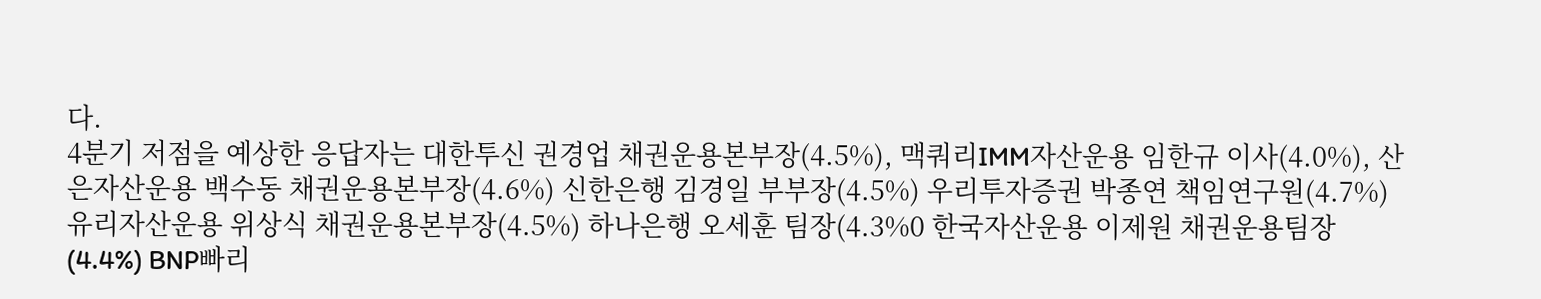다.
4분기 저점을 예상한 응답자는 대한투신 권경업 채권운용본부장(4.5%), 맥쿼리IMM자산운용 임한규 이사(4.0%), 산은자산운용 백수동 채권운용본부장(4.6%) 신한은행 김경일 부부장(4.5%) 우리투자증권 박종연 책임연구원(4.7%) 유리자산운용 위상식 채권운용본부장(4.5%) 하나은행 오세훈 팀장(4.3%0 한국자산운용 이제원 채권운용팀장(4.4%) BNP빠리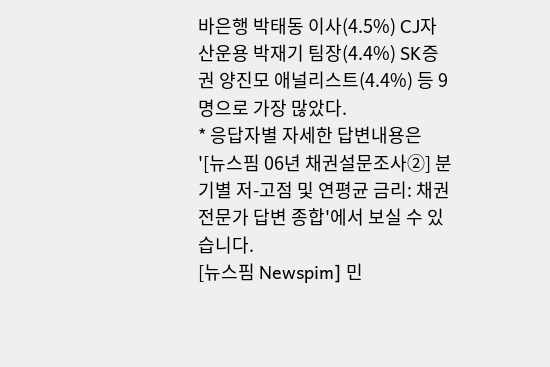바은행 박태동 이사(4.5%) CJ자산운용 박재기 팀장(4.4%) SK증권 양진모 애널리스트(4.4%) 등 9명으로 가장 많았다.
* 응답자별 자세한 답변내용은 '[뉴스핌 06년 채권설문조사②] 분기별 저-고점 및 연평균 금리: 채권전문가 답변 종합'에서 보실 수 있습니다.
[뉴스핌 Newspim] 민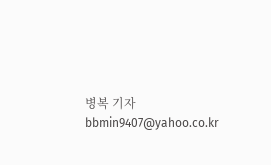병복 기자 bbmin9407@yahoo.co.kr